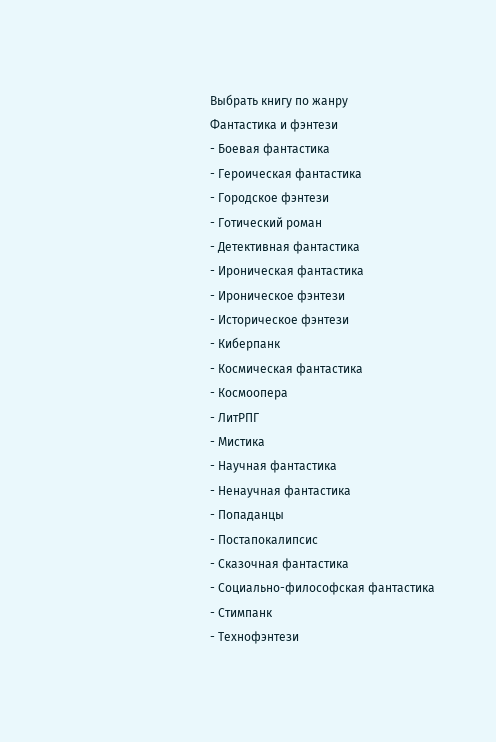Выбрать книгу по жанру
Фантастика и фэнтези
- Боевая фантастика
- Героическая фантастика
- Городское фэнтези
- Готический роман
- Детективная фантастика
- Ироническая фантастика
- Ироническое фэнтези
- Историческое фэнтези
- Киберпанк
- Космическая фантастика
- Космоопера
- ЛитРПГ
- Мистика
- Научная фантастика
- Ненаучная фантастика
- Попаданцы
- Постапокалипсис
- Сказочная фантастика
- Социально-философская фантастика
- Стимпанк
- Технофэнтези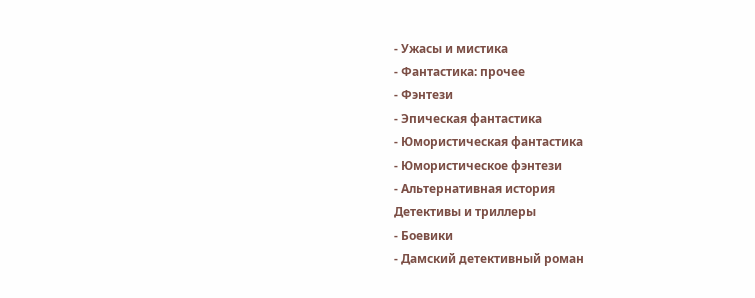- Ужасы и мистика
- Фантастика: прочее
- Фэнтези
- Эпическая фантастика
- Юмористическая фантастика
- Юмористическое фэнтези
- Альтернативная история
Детективы и триллеры
- Боевики
- Дамский детективный роман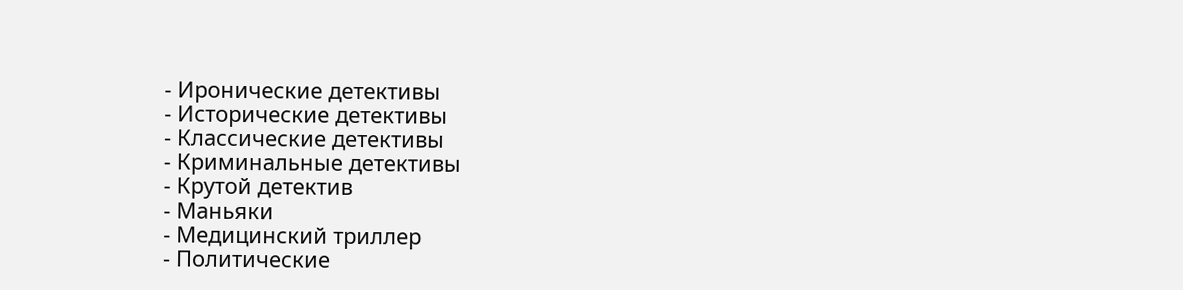- Иронические детективы
- Исторические детективы
- Классические детективы
- Криминальные детективы
- Крутой детектив
- Маньяки
- Медицинский триллер
- Политические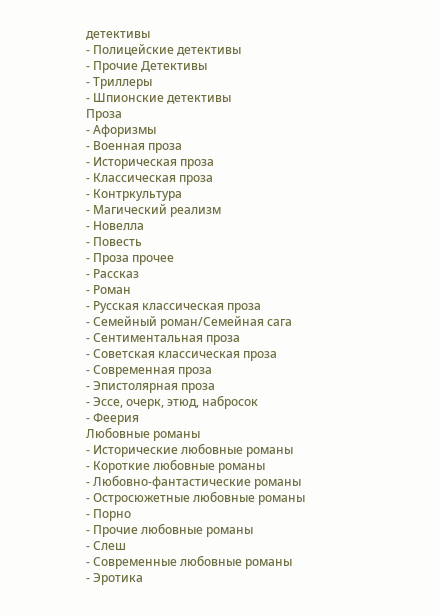детективы
- Полицейские детективы
- Прочие Детективы
- Триллеры
- Шпионские детективы
Проза
- Афоризмы
- Военная проза
- Историческая проза
- Классическая проза
- Контркультура
- Магический реализм
- Новелла
- Повесть
- Проза прочее
- Рассказ
- Роман
- Русская классическая проза
- Семейный роман/Семейная сага
- Сентиментальная проза
- Советская классическая проза
- Современная проза
- Эпистолярная проза
- Эссе, очерк, этюд, набросок
- Феерия
Любовные романы
- Исторические любовные романы
- Короткие любовные романы
- Любовно-фантастические романы
- Остросюжетные любовные романы
- Порно
- Прочие любовные романы
- Слеш
- Современные любовные романы
- Эротика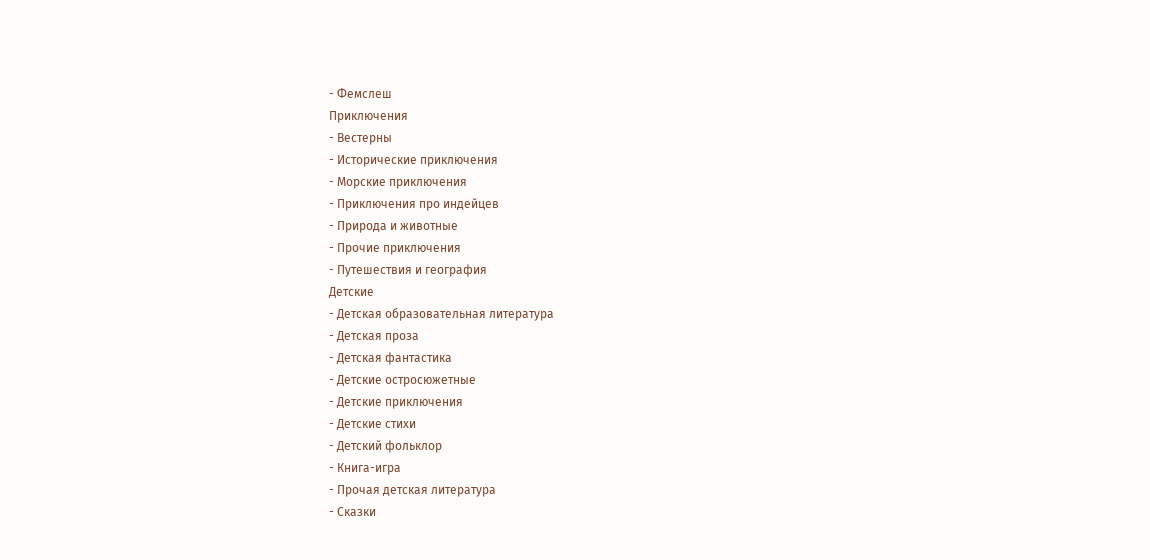- Фемслеш
Приключения
- Вестерны
- Исторические приключения
- Морские приключения
- Приключения про индейцев
- Природа и животные
- Прочие приключения
- Путешествия и география
Детские
- Детская образовательная литература
- Детская проза
- Детская фантастика
- Детские остросюжетные
- Детские приключения
- Детские стихи
- Детский фольклор
- Книга-игра
- Прочая детская литература
- Сказки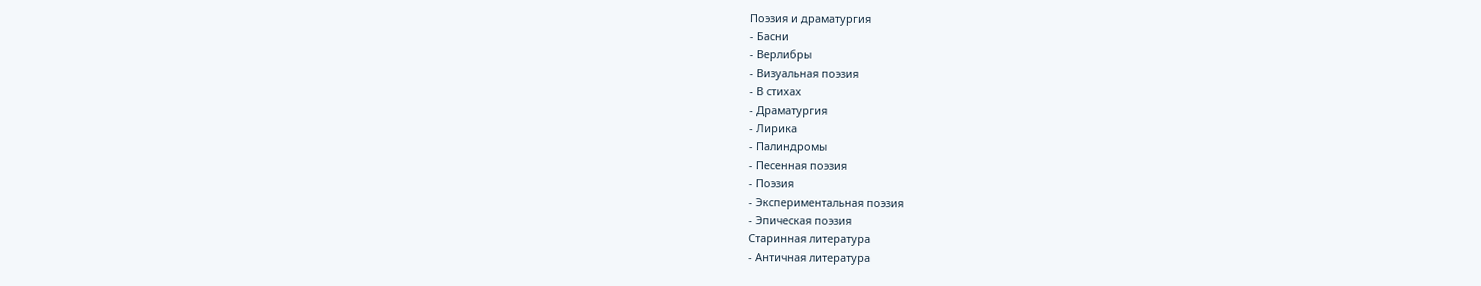Поэзия и драматургия
- Басни
- Верлибры
- Визуальная поэзия
- В стихах
- Драматургия
- Лирика
- Палиндромы
- Песенная поэзия
- Поэзия
- Экспериментальная поэзия
- Эпическая поэзия
Старинная литература
- Античная литература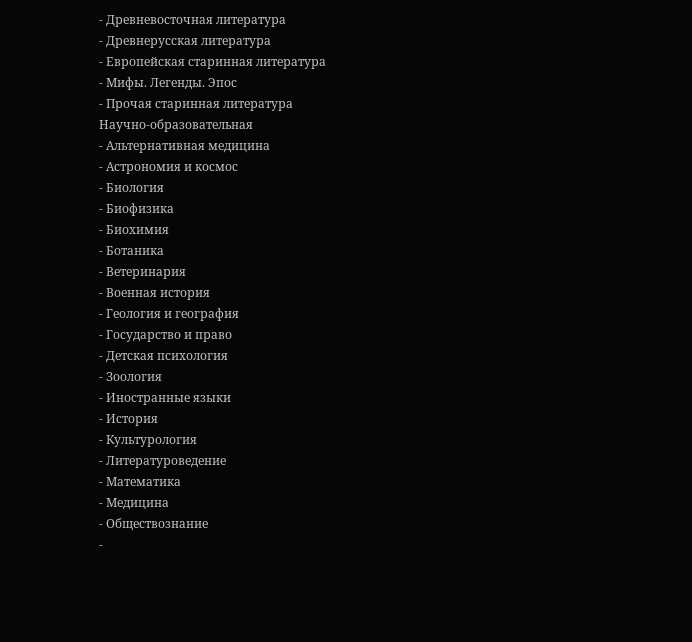- Древневосточная литература
- Древнерусская литература
- Европейская старинная литература
- Мифы. Легенды. Эпос
- Прочая старинная литература
Научно-образовательная
- Альтернативная медицина
- Астрономия и космос
- Биология
- Биофизика
- Биохимия
- Ботаника
- Ветеринария
- Военная история
- Геология и география
- Государство и право
- Детская психология
- Зоология
- Иностранные языки
- История
- Культурология
- Литературоведение
- Математика
- Медицина
- Обществознание
-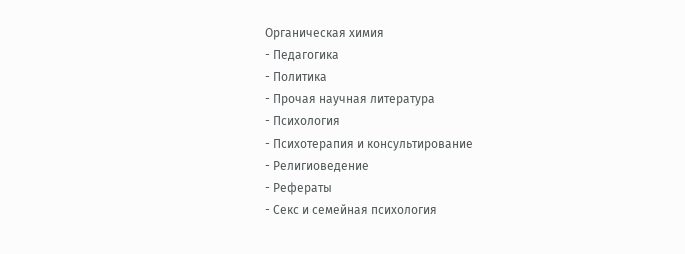Органическая химия
- Педагогика
- Политика
- Прочая научная литература
- Психология
- Психотерапия и консультирование
- Религиоведение
- Рефераты
- Секс и семейная психология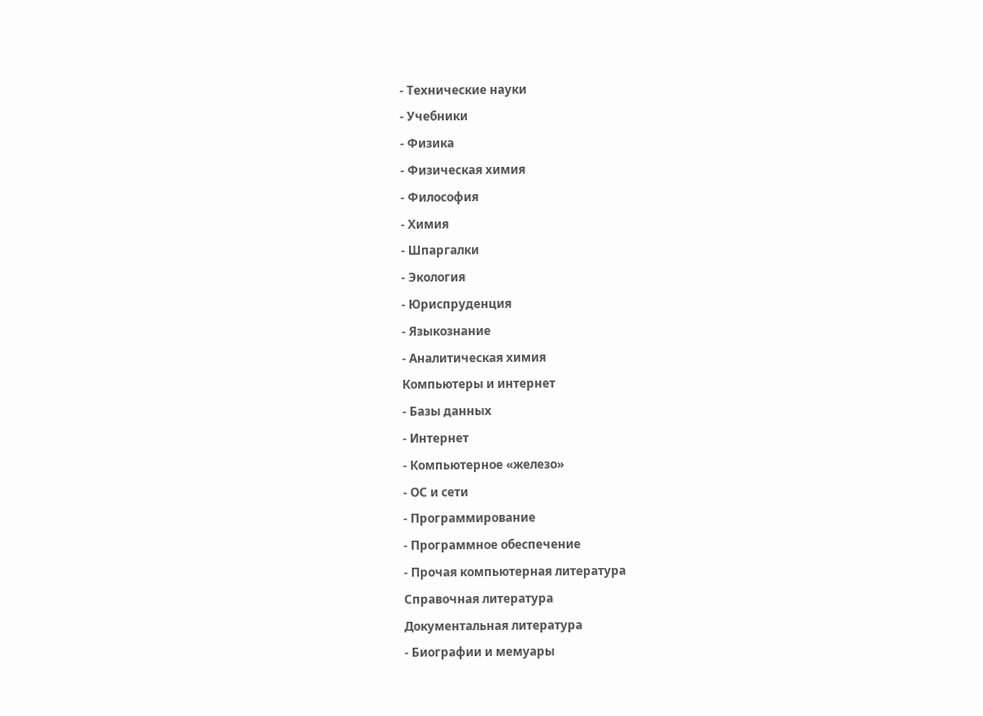- Технические науки
- Учебники
- Физика
- Физическая химия
- Философия
- Химия
- Шпаргалки
- Экология
- Юриспруденция
- Языкознание
- Аналитическая химия
Компьютеры и интернет
- Базы данных
- Интернет
- Компьютерное «железо»
- ОС и сети
- Программирование
- Программное обеспечение
- Прочая компьютерная литература
Справочная литература
Документальная литература
- Биографии и мемуары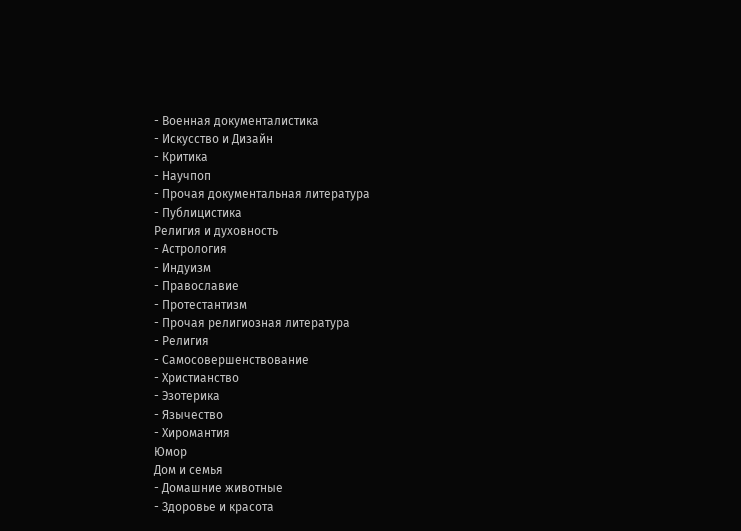- Военная документалистика
- Искусство и Дизайн
- Критика
- Научпоп
- Прочая документальная литература
- Публицистика
Религия и духовность
- Астрология
- Индуизм
- Православие
- Протестантизм
- Прочая религиозная литература
- Религия
- Самосовершенствование
- Христианство
- Эзотерика
- Язычество
- Хиромантия
Юмор
Дом и семья
- Домашние животные
- Здоровье и красота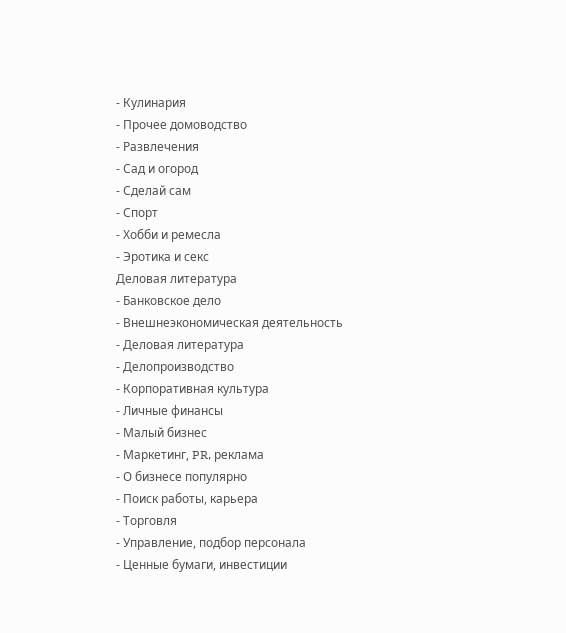- Кулинария
- Прочее домоводство
- Развлечения
- Сад и огород
- Сделай сам
- Спорт
- Хобби и ремесла
- Эротика и секс
Деловая литература
- Банковское дело
- Внешнеэкономическая деятельность
- Деловая литература
- Делопроизводство
- Корпоративная культура
- Личные финансы
- Малый бизнес
- Маркетинг, PR, реклама
- О бизнесе популярно
- Поиск работы, карьера
- Торговля
- Управление, подбор персонала
- Ценные бумаги, инвестиции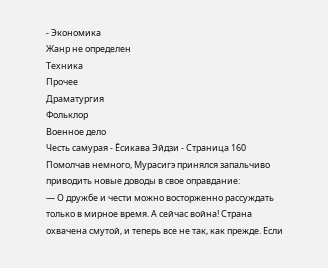- Экономика
Жанр не определен
Техника
Прочее
Драматургия
Фольклор
Военное дело
Честь самурая - Ёсикава Эйдзи - Страница 160
Помолчав немного, Мурасигэ принялся запальчиво приводить новые доводы в свое оправдание:
— О дружбе и чести можно восторженно рассуждать только в мирное время. А сейчас война! Страна охвачена смутой, и теперь все не так, как прежде. Если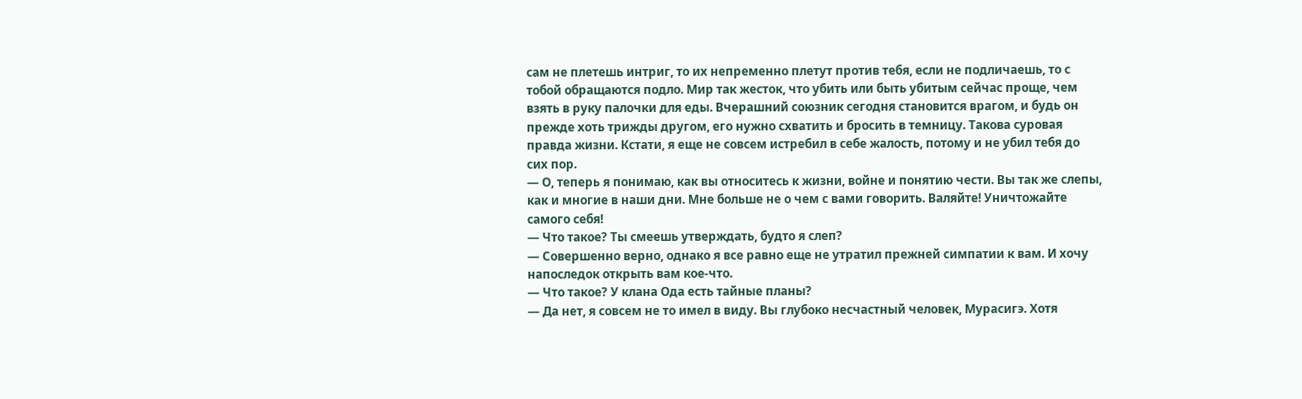сам не плетешь интриг, то их непременно плетут против тебя, если не подличаешь, то с тобой обращаются подло. Мир так жесток, что убить или быть убитым сейчас проще, чем взять в руку палочки для еды. Вчерашний союзник сегодня становится врагом, и будь он прежде хоть трижды другом, его нужно схватить и бросить в темницу. Такова суровая правда жизни. Кстати, я еще не совсем истребил в себе жалость, потому и не убил тебя до сих пор.
— О, теперь я понимаю, как вы относитесь к жизни, войне и понятию чести. Вы так же слепы, как и многие в наши дни. Мне больше не о чем с вами говорить. Валяйте! Уничтожайте самого себя!
— Что такое? Ты смеешь утверждать, будто я слеп?
— Совершенно верно, однако я все равно еще не утратил прежней симпатии к вам. И хочу напоследок открыть вам кое-что.
— Что такое? У клана Ода есть тайные планы?
— Да нет, я совсем не то имел в виду. Вы глубоко несчастный человек, Мурасигэ. Хотя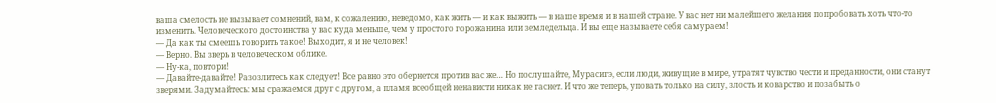ваша смелость не вызывает сомнений, вам, к сожалению, неведомо, как жить — и как выжить — в наше время и в нашей стране. У вас нет ни малейшего желания попробовать хоть что-то изменить. Человеческого достоинства у вас куда меньше, чем у простого горожанина или земледельца. И вы еще называете себя самураем!
— Да как ты смеешь говорить такое! Выходит, я и не человек!
— Верно. Вы зверь в человеческом облике.
— Ну-ка, повтори!
— Давайте-давайте! Разозлитесь как следует! Все равно это обернется против вас же… Но послушайте, Мурасигэ, если люди, живущие в мире, утратят чувство чести и преданности, они станут зверями. Задумайтесь: мы сражаемся друг с другом, а пламя всеобщей ненависти никак не гаснет. И что же теперь, уповать только на силу, злость и коварство и позабыть о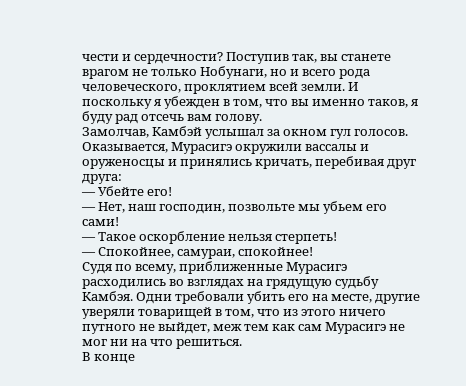чести и сердечности? Поступив так, вы станете врагом не только Нобунаги, но и всего рода человеческого, проклятием всей земли. И поскольку я убежден в том, что вы именно таков, я буду рад отсечь вам голову.
Замолчав, Камбэй услышал за окном гул голосов. Оказывается, Мурасигэ окружили вассалы и оруженосцы и принялись кричать, перебивая друг друга:
— Убейте его!
— Нет, наш господин, позвольте мы убьем его сами!
— Такое оскорбление нельзя стерпеть!
— Спокойнее, самураи, спокойнее!
Судя по всему, приближенные Мурасигэ расходились во взглядах на грядущую судьбу Камбэя. Одни требовали убить его на месте, другие уверяли товарищей в том, что из этого ничего путного не выйдет, меж тем как сам Мурасигэ не мог ни на что решиться.
В конце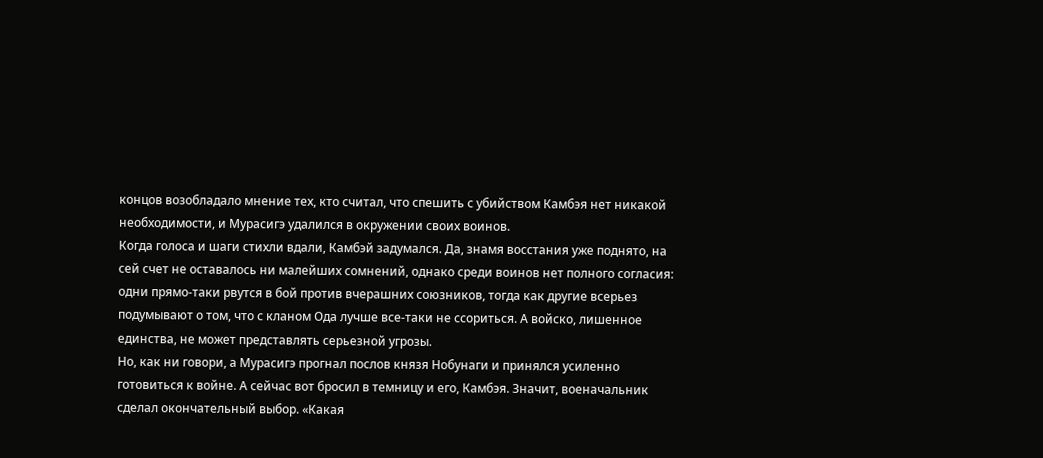концов возобладало мнение тех, кто считал, что спешить с убийством Камбэя нет никакой необходимости, и Мурасигэ удалился в окружении своих воинов.
Когда голоса и шаги стихли вдали, Камбэй задумался. Да, знамя восстания уже поднято, на сей счет не оставалось ни малейших сомнений, однако среди воинов нет полного согласия: одни прямо-таки рвутся в бой против вчерашних союзников, тогда как другие всерьез подумывают о том, что с кланом Ода лучше все-таки не ссориться. А войско, лишенное единства, не может представлять серьезной угрозы.
Но, как ни говори, а Мурасигэ прогнал послов князя Нобунаги и принялся усиленно готовиться к войне. А сейчас вот бросил в темницу и его, Камбэя. Значит, военачальник сделал окончательный выбор. «Какая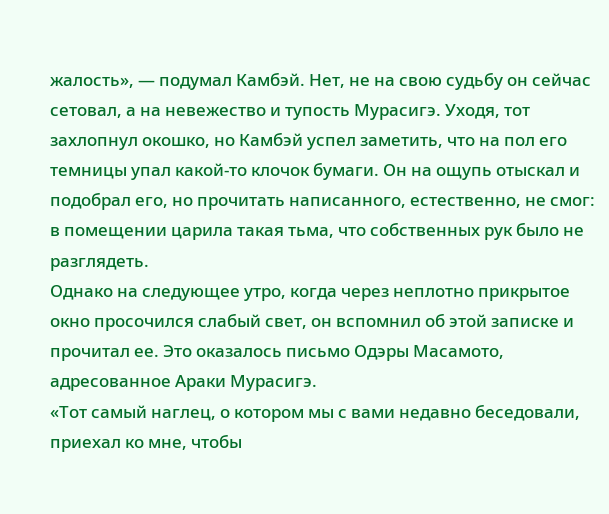жалость», — подумал Камбэй. Нет, не на свою судьбу он сейчас сетовал, а на невежество и тупость Мурасигэ. Уходя, тот захлопнул окошко, но Камбэй успел заметить, что на пол его темницы упал какой-то клочок бумаги. Он на ощупь отыскал и подобрал его, но прочитать написанного, естественно, не смог: в помещении царила такая тьма, что собственных рук было не разглядеть.
Однако на следующее утро, когда через неплотно прикрытое окно просочился слабый свет, он вспомнил об этой записке и прочитал ее. Это оказалось письмо Одэры Масамото, адресованное Араки Мурасигэ.
«Тот самый наглец, о котором мы с вами недавно беседовали, приехал ко мне, чтобы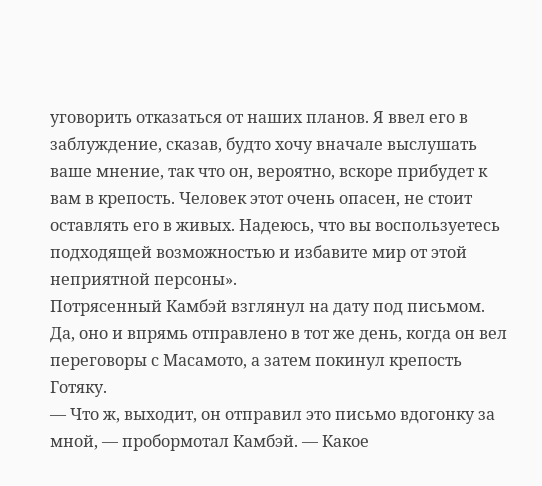уговорить отказаться от наших планов. Я ввел его в заблуждение, сказав, будто хочу вначале выслушать ваше мнение, так что он, вероятно, вскоре прибудет к вам в крепость. Человек этот очень опасен, не стоит оставлять его в живых. Надеюсь, что вы воспользуетесь подходящей возможностью и избавите мир от этой неприятной персоны».
Потрясенный Камбэй взглянул на дату под письмом. Да, оно и впрямь отправлено в тот же день, когда он вел переговоры с Масамото, а затем покинул крепость Готяку.
— Что ж, выходит, он отправил это письмо вдогонку за мной, — пробормотал Камбэй. — Какое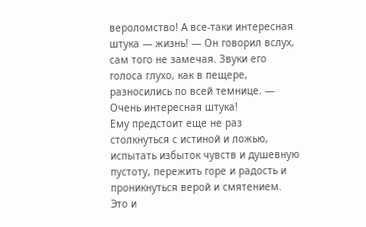вероломство! А все-таки интересная штука — жизнь! — Он говорил вслух, сам того не замечая. Звуки его голоса глухо, как в пещере, разносились по всей темнице. — Очень интересная штука!
Ему предстоит еще не раз столкнуться с истиной и ложью, испытать избыток чувств и душевную пустоту, пережить горе и радость и проникнуться верой и смятением. Это и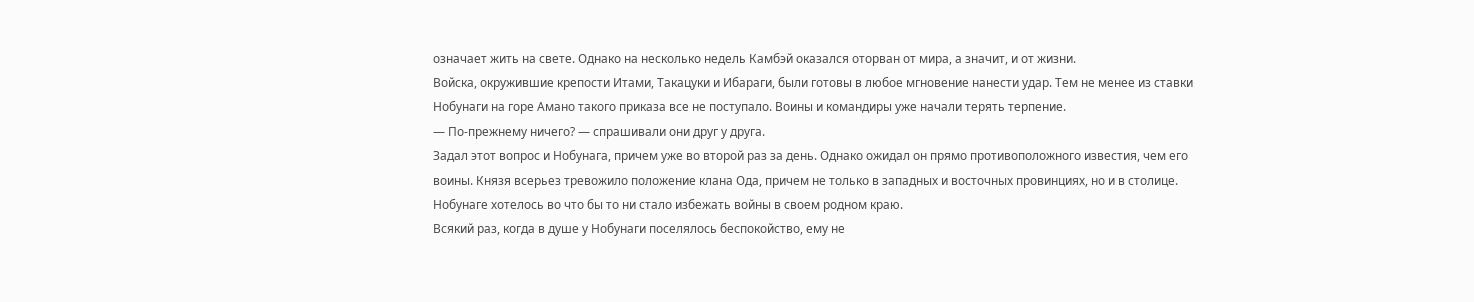означает жить на свете. Однако на несколько недель Камбэй оказался оторван от мира, а значит, и от жизни.
Войска, окружившие крепости Итами, Такацуки и Ибараги, были готовы в любое мгновение нанести удар. Тем не менее из ставки Нобунаги на горе Амано такого приказа все не поступало. Воины и командиры уже начали терять терпение.
— По-прежнему ничего? — спрашивали они друг у друга.
Задал этот вопрос и Нобунага, причем уже во второй раз за день. Однако ожидал он прямо противоположного известия, чем его воины. Князя всерьез тревожило положение клана Ода, причем не только в западных и восточных провинциях, но и в столице. Нобунаге хотелось во что бы то ни стало избежать войны в своем родном краю.
Всякий раз, когда в душе у Нобунаги поселялось беспокойство, ему не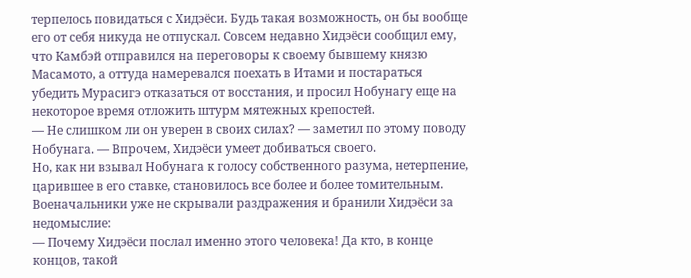терпелось повидаться с Хидэёси. Будь такая возможность, он бы вообще его от себя никуда не отпускал. Совсем недавно Хидэёси сообщил ему, что Камбэй отправился на переговоры к своему бывшему князю Масамото, а оттуда намеревался поехать в Итами и постараться убедить Мурасигэ отказаться от восстания, и просил Нобунагу еще на некоторое время отложить штурм мятежных крепостей.
— Не слишком ли он уверен в своих силах? — заметил по этому поводу Нобунага. — Впрочем, Хидэёси умеет добиваться своего.
Но, как ни взывал Нобунага к голосу собственного разума, нетерпение, царившее в его ставке, становилось все более и более томительным. Военачальники уже не скрывали раздражения и бранили Хидэёси за недомыслие:
— Почему Хидэёси послал именно этого человека! Да кто, в конце концов, такой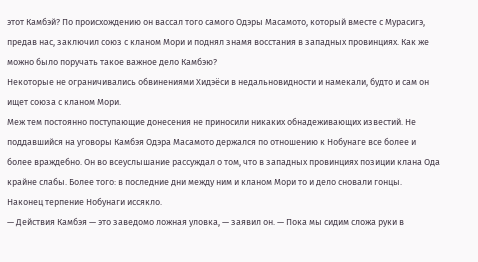этот Камбэй? По происхождению он вассал того самого Одэры Масамото, который вместе с Мурасигэ, предав нас, заключил союз с кланом Мори и поднял знамя восстания в западных провинциях. Как же можно было поручать такое важное дело Камбэю?
Некоторые не ограничивались обвинениями Хидэёси в недальновидности и намекали, будто и сам он ищет союза с кланом Мори.
Меж тем постоянно поступающие донесения не приносили никаких обнадеживающих известий. Не поддавшийся на уговоры Камбэя Одэра Масамото держался по отношению к Нобунаге все более и более враждебно. Он во всеуслышание рассуждал о том, что в западных провинциях позиции клана Ода крайне слабы. Более того: в последние дни между ним и кланом Мори то и дело сновали гонцы.
Наконец терпение Нобунаги иссякло.
— Действия Камбэя — это заведомо ложная уловка, — заявил он. — Пока мы сидим сложа руки в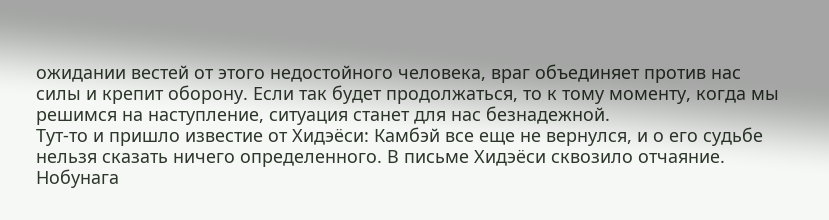ожидании вестей от этого недостойного человека, враг объединяет против нас силы и крепит оборону. Если так будет продолжаться, то к тому моменту, когда мы решимся на наступление, ситуация станет для нас безнадежной.
Тут-то и пришло известие от Хидэёси: Камбэй все еще не вернулся, и о его судьбе нельзя сказать ничего определенного. В письме Хидэёси сквозило отчаяние. Нобунага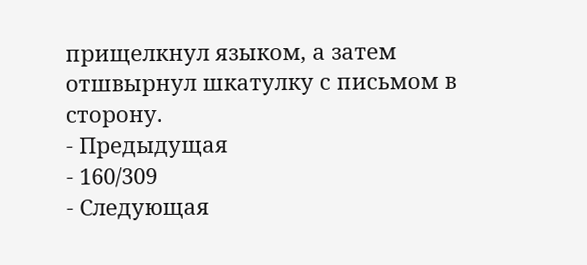прищелкнул языком, а затем отшвырнул шкатулку с письмом в сторону.
- Предыдущая
- 160/309
- Следующая